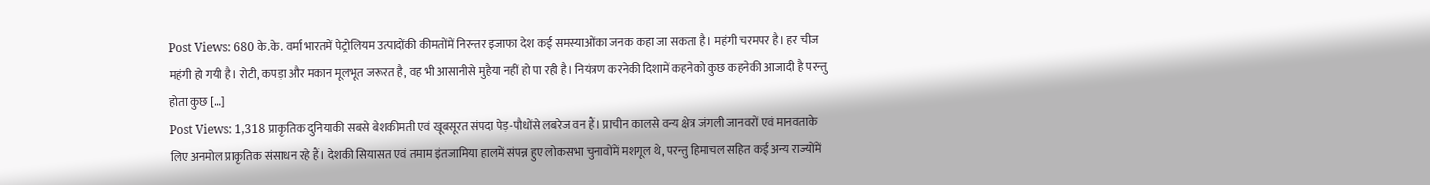Post Views: 680 के.के. वर्मा भारतमें पेट्रोलियम उत्पादोंकी कीमतोंमें निरन्तर इजाफा देश कई समस्याओंका जनक कहा जा सकता है। महंगी चरमपर है। हर चीज महंगी हो गयी है। रोटी, कपड़ा और मकान मूलभूत जरूरत है, वह भी आसानीसे मुहैया नहीं हो पा रही है। नियंत्रण करनेकी दिशामें कहनेको कुछ कहनेकी आजादी है परन्तु होता कुछ […]
Post Views: 1,318 प्राकृतिक दुनियाकी सबसे बेशकीमती एवं खूबसूरत संपदा पेड़-पौधोंसे लबरेज वन हैं। प्राचीन कालसे वन्य क्षेत्र जंगली जानवरों एवं मानवताके लिए अनमोल प्राकृतिक संसाधन रहे हैं। देशकी सियासत एवं तमाम इंतजामिया हालमें संपन्न हुए लोकसभा चुनावोंमें मशगूल थे, परन्तु हिमाचल सहित कई अन्य राज्योंमें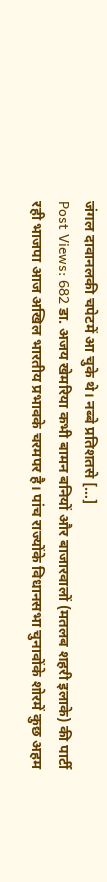जंगल दावानलकी चपेटमें आ चुके थे। नब्बे प्रतिशतसे […]
Post Views: 682 डा. अजय खेमरिया कभी बामन बनियों और बाजारवालों (मतलब शहरी इलाके) की पार्टी रही भाजपा आज अखिल भारतीय प्रभावके चरमपर है। पांच राज्योंके विधानसभा चुनावोंके शोरमें कुछ अहम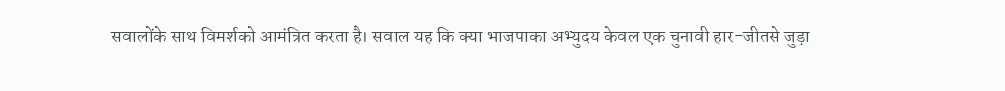सवालोंके साथ विमर्शको आमंत्रित करता है। सवाल यह कि क्या भाजपाका अभ्युदय केवल एक चुनावी हार-जीतसे जुड़ा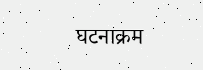घटनाक्रम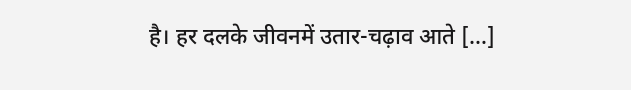है। हर दलके जीवनमें उतार-चढ़ाव आते […]